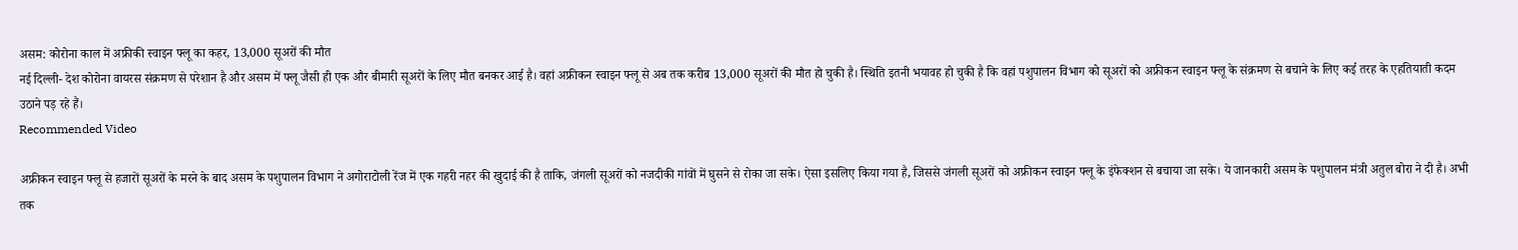असम: कोरोना काल में अफ्रीकी स्वाइन फ्लू का कहर, 13,000 सूअरों की मौत
नई दिल्ली- देश कोरोना वायरस संक्रमण से परेशान है और असम में फ्लू जैसी ही एक और बीमारी सूअरों के लिए मौत बनकर आई है। वहां अफ्रीकन स्वाइन फ्लू से अब तक करीब 13,000 सूअरों की मौत हो चुकी है। स्थिति इतनी भयावह हो चुकी है कि वहां पशुपालन विभाग को सूअरों को अफ्रीकन स्वाइन फ्लू के संक्रमण से बचाने के लिए कई तरह के एहतियाती कदम उठाने पड़ रहे हैं।
Recommended Video

अफ्रीकन स्वाइन फ्लू से हजारों सूअरों के मरने के बाद असम के पशुपालन विभाग ने अगोराटोली रेंज में एक गहरी नहर की खुदाई की है ताकि, जंगली सूअरों को नजदीकी गांवों में घुसने से रोका जा सके। ऐसा इसलिए किया गया है, जिससे जंगली सूअरों को अफ्रीकन स्वाइन फ्लू के इंफेक्शन से बचाया जा सके। ये जानकारी असम के पशुपालन मंत्री अतुल बोरा ने दी है। अभी तक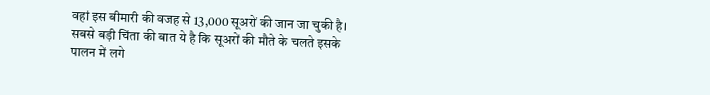वहां इस बीमारी की वजह से 13,000 सूअरों की जान जा चुकी है।
सबसे बड़ी चिंता की बात ये है कि सूअरों की मौते के चलते इसके पालन में लगे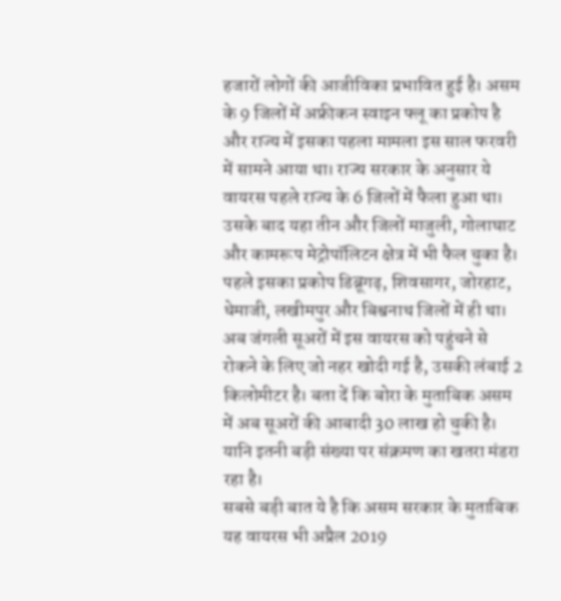हजारों लोगों की आजीविका प्रभावित हुई है। असम के 9 जिलों में अफ्रीकन स्वाइन फ्लू का प्रकोप है और राज्य में इसका पहला मामला इस साल फरवरी में सामने आया था। राज्य सरकार के अनुसार ये वायरस पहले राज्य के 6 जिलों में फैला हुआ था। उसके बाद यहा तीन और जिलों माजुली, गोलाघाट और कामरूप मेट्रोपॉलिटन क्षेत्र में भी फैल चुका है। पहले इसका प्रकोप डिब्रूगढ़, शिवसागर, जोरहाट, धेमाजी, लखीमपुर और बिश्वनाथ जिलों में ही था। अब जंगली सूअरों में इस वायरस को पहुंचने से रोकने के लिए जो नहर खोदी गई है, उसकी लंबाई 2 किलोमीटर है। बता दें कि बोरा के मुताबिक असम में अब सूअरों की आबादी 30 लाख हो चुकी है। यानि इतनी बड़ी संख्या पर संक्रमण का खतरा मंडरा रहा है।
सबसे बड़ी बात ये है कि असम सरकार के मुताबिक यह वायरस भी अप्रैल 2019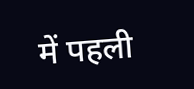में पहली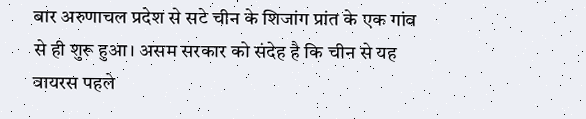बार अरुणाचल प्रदेश से सटे चीन के शिजांग प्रांत के एक गांव से ही शुरू हुआ। असम सरकार को संदेह है कि चीन से यह वायरस पहले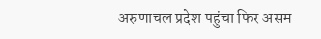अरुणाचल प्रदेश पहुंचा फिर असम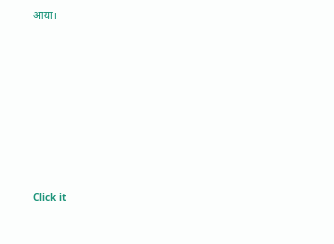आया।












Click it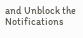and Unblock the Notifications